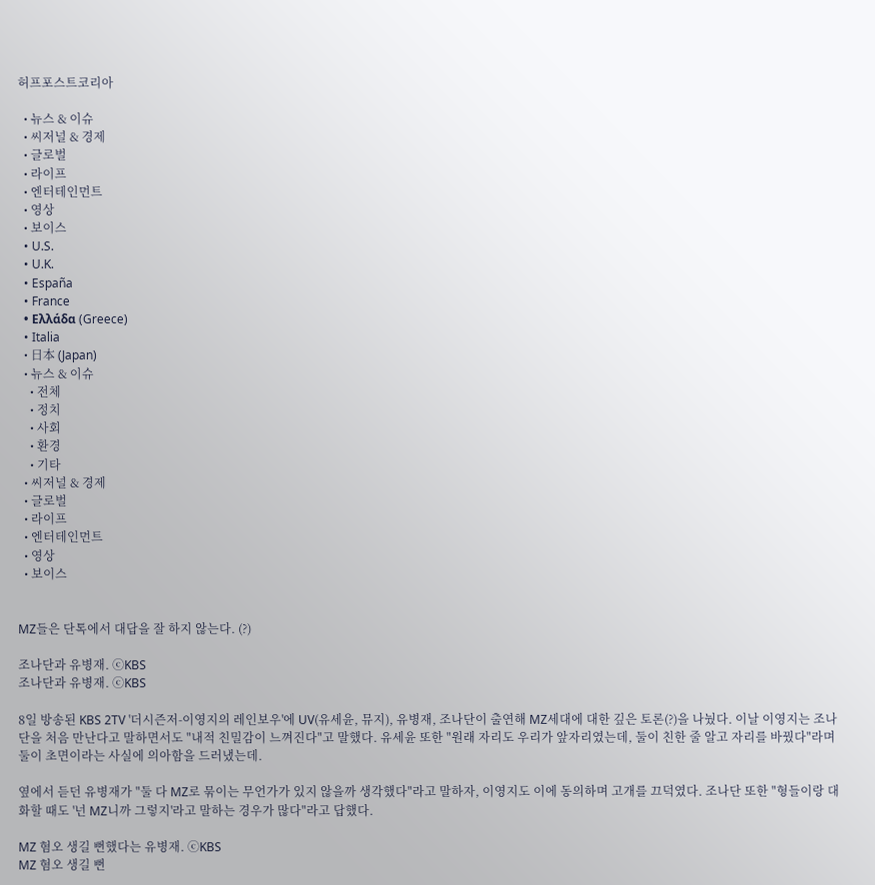허프포스트코리아

  • 뉴스 & 이슈
  • 씨저널 & 경제
  • 글로벌
  • 라이프
  • 엔터테인먼트
  • 영상
  • 보이스
  • U.S.
  • U.K.
  • España
  • France
  • Ελλάδα (Greece)
  • Italia
  • 日本 (Japan)
  • 뉴스 & 이슈
    • 전체
    • 정치
    • 사회
    • 환경
    • 기타
  • 씨저널 & 경제
  • 글로벌
  • 라이프
  • 엔터테인먼트
  • 영상
  • 보이스


MZ들은 단톡에서 대답을 잘 하지 않는다. (?)

조나단과 유병재. ⓒKBS
조나단과 유병재. ⓒKBS

8일 방송된 KBS 2TV '더시즌저-이영지의 레인보우'에 UV(유세윤, 뮤지), 유병재, 조나단이 출연해 MZ세대에 대한 깊은 토론(?)을 나눴다. 이날 이영지는 조나단을 처음 만난다고 말하면서도 "내적 친밀감이 느껴진다"고 말했다. 유세윤 또한 "원래 자리도 우리가 앞자리였는데, 둘이 친한 줄 알고 자리를 바꿨다"라며 둘이 초면이라는 사실에 의아함을 드러냈는데.

옆에서 듣던 유병재가 "둘 다 MZ로 묶이는 무언가가 있지 않을까 생각했다"라고 말하자, 이영지도 이에 동의하며 고개를 끄덕였다. 조나단 또한 "형들이랑 대화할 때도 '넌 MZ니까 그렇지'라고 말하는 경우가 많다"라고 답했다.

MZ 혐오 생길 뻔했다는 유병재. ⓒKBS
MZ 혐오 생길 뻔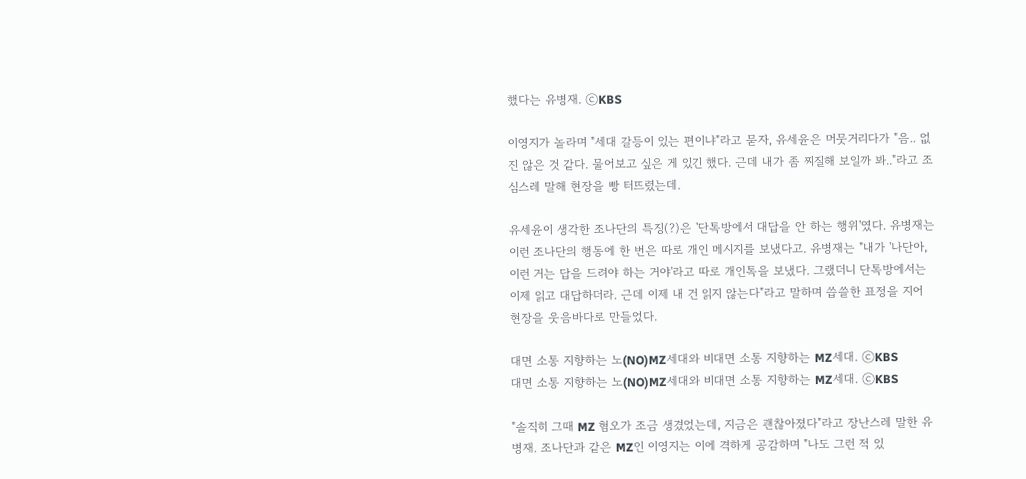했다는 유병재. ⓒKBS

이영지가 놀라며 "세대 갈등이 있는 편이냐"라고 묻자, 유세윤은 머뭇거리다가 "음.. 없진 않은 것 같다. 물어보고 싶은 게 있긴 했다. 근데 내가 좀 찌질해 보일까 봐.."라고 조심스레 말해 현장을 빵 터뜨렸는데.

유세윤이 생각한 조나단의 특징(?)은 '단톡방에서 대답을 안 하는 행위'였다. 유병재는 이런 조나단의 행동에 한 번은 따로 개인 메시지를 보냈다고. 유병재는 "내가 '나단아, 이런 거는 답을 드려야 하는 거야'라고 따로 개인톡을 보냈다. 그랬더니 단톡방에서는 이제 읽고 대답하더라. 근데 이제 내 건 읽지 않는다"라고 말하며 씁쓸한 표정을 지어 현장을 웃음바다로 만들었다.

대면 소통 지향하는 노(NO)MZ세대와 비대면 소통 지향하는 MZ세대. ⓒKBS
대면 소통 지향하는 노(NO)MZ세대와 비대면 소통 지향하는 MZ세대. ⓒKBS

"솔직히 그때 MZ 혐오가 조금 생겼었는데, 지금은 괜찮아졌다"라고 장난스레 말한 유병재. 조나단과 같은 MZ인 이영지는 이에 격하게 공감하며 "나도 그런 적 있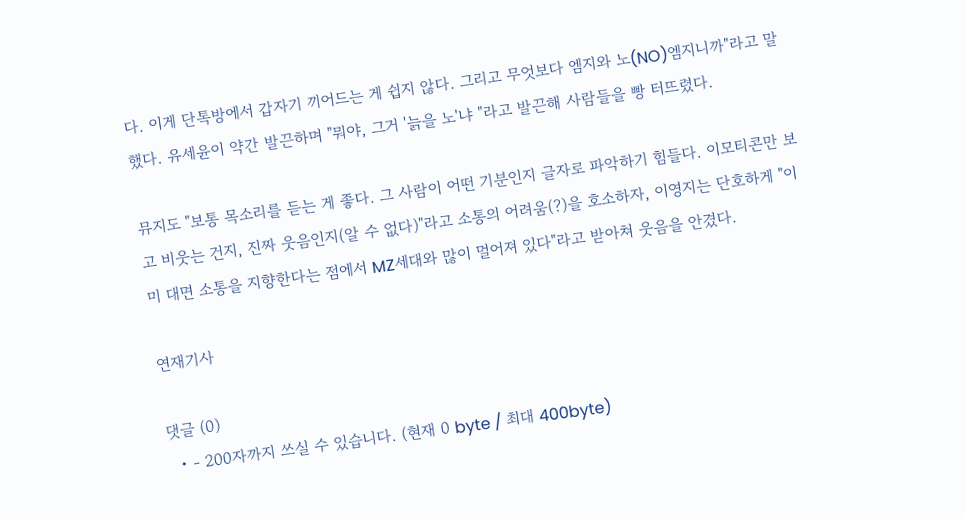다. 이게 단톡방에서 갑자기 끼어드는 게 쉽지 않다. 그리고 무엇보다 엠지와 노(NO)엠지니까"라고 말했다. 유세윤이 약간 발끈하며 "뭐야, 그거 '늙을 노'냐 "라고 발끈해 사람들을 빵 터뜨렸다.

뮤지도 "보통 목소리를 듣는 게 좋다. 그 사람이 어떤 기분인지 글자로 파악하기 힘들다. 이모티콘만 보고 비웃는 건지, 진짜 웃음인지(알 수 없다)"라고 소통의 어려움(?)을 호소하자, 이영지는 단호하게 "이미 대면 소통을 지향한다는 점에서 MZ세대와 많이 멀어져 있다"라고 받아쳐 웃음을 안겼다.

연재기사

댓글 (0)
  • - 200자까지 쓰실 수 있습니다. (현재 0 byte / 최대 400byte)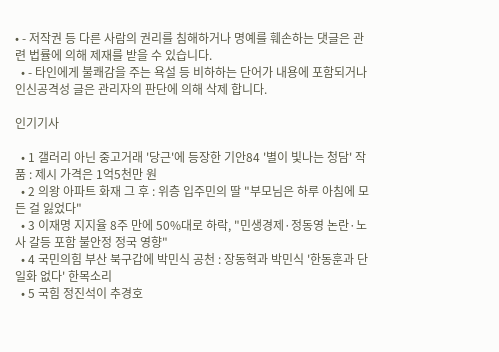• - 저작권 등 다른 사람의 권리를 침해하거나 명예를 훼손하는 댓글은 관련 법률에 의해 제재를 받을 수 있습니다.
  • - 타인에게 불쾌감을 주는 욕설 등 비하하는 단어가 내용에 포함되거나 인신공격성 글은 관리자의 판단에 의해 삭제 합니다.

인기기사

  • 1 갤러리 아닌 중고거래 '당근'에 등장한 기안84 '별이 빛나는 청담' 작품 : 제시 가격은 1억5천만 원
  • 2 의왕 아파트 화재 그 후 : 위층 입주민의 딸 "부모님은 하루 아침에 모든 걸 잃었다"
  • 3 이재명 지지율 8주 만에 50%대로 하락, "민생경제·정동영 논란·노사 갈등 포함 불안정 정국 영향"
  • 4 국민의힘 부산 북구갑에 박민식 공천 : 장동혁과 박민식 '한동훈과 단일화 없다' 한목소리
  • 5 국힘 정진석이 추경호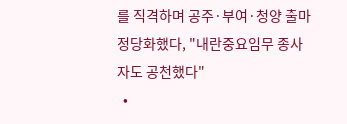를 직격하며 공주·부여·청양 출마 정당화했다, "내란중요임무 종사자도 공천했다"
  •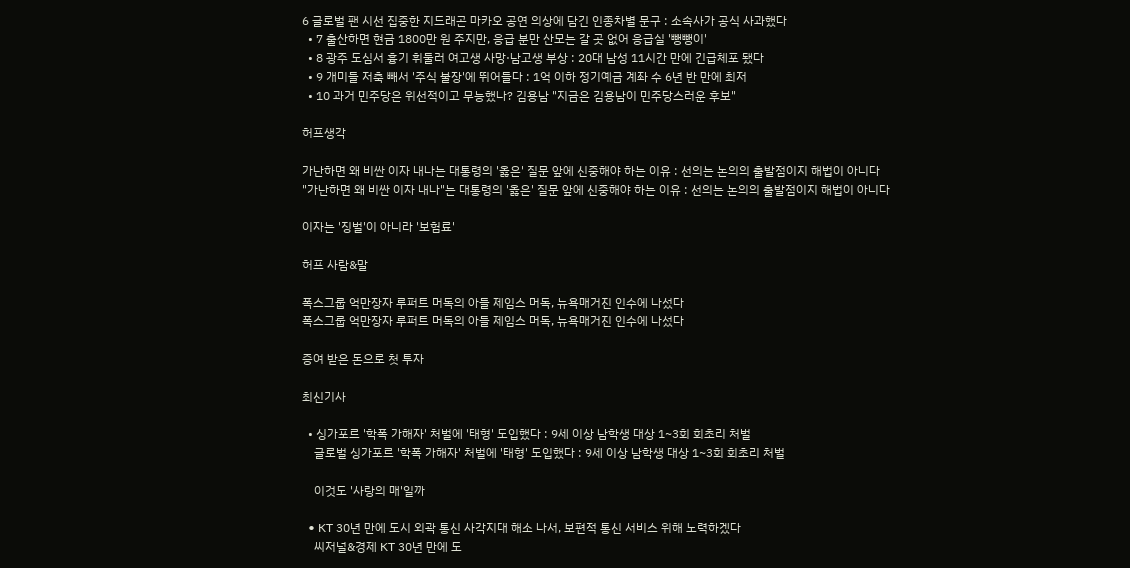6 글로벌 팬 시선 집중한 지드래곤 마카오 공연 의상에 담긴 인종차별 문구 : 소속사가 공식 사과했다
  • 7 출산하면 현금 1800만 원 주지만, 응급 분만 산모는 갈 곳 없어 응급실 '뺑뺑이'
  • 8 광주 도심서 흉기 휘둘러 여고생 사망·남고생 부상 : 20대 남성 11시간 만에 긴급체포 됐다
  • 9 개미들 저축 빼서 '주식 불장'에 뛰어들다 : 1억 이하 정기예금 계좌 수 6년 반 만에 최저
  • 10 과거 민주당은 위선적이고 무능했나? 김용남 "지금은 김용남이 민주당스러운 후보"

허프생각

가난하면 왜 비싼 이자 내나는 대통령의 '옳은' 질문 앞에 신중해야 하는 이유 : 선의는 논의의 출발점이지 해법이 아니다
"가난하면 왜 비싼 이자 내나"는 대통령의 '옳은' 질문 앞에 신중해야 하는 이유 : 선의는 논의의 출발점이지 해법이 아니다

이자는 '징벌'이 아니라 '보험료'

허프 사람&말

폭스그룹 억만장자 루퍼트 머독의 아들 제임스 머독, 뉴욕매거진 인수에 나섰다
폭스그룹 억만장자 루퍼트 머독의 아들 제임스 머독, 뉴욕매거진 인수에 나섰다

증여 받은 돈으로 첫 투자

최신기사

  • 싱가포르 '학폭 가해자' 처벌에 '태형' 도입했다 : 9세 이상 남학생 대상 1~3회 회초리 처벌
    글로벌 싱가포르 '학폭 가해자' 처벌에 '태형' 도입했다 : 9세 이상 남학생 대상 1~3회 회초리 처벌

    이것도 '사랑의 매'일까

  • KT 30년 만에 도시 외곽 통신 사각지대 해소 나서, 보편적 통신 서비스 위해 노력하겠다
    씨저널&경제 KT 30년 만에 도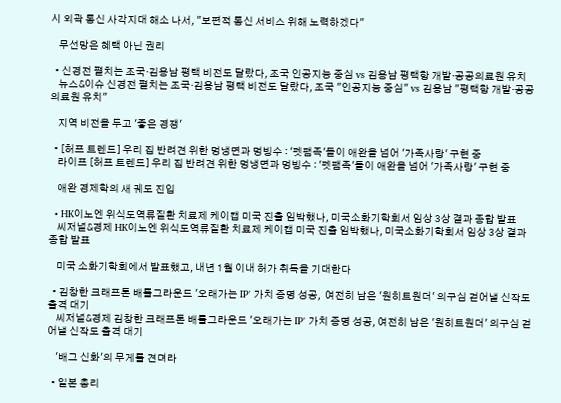시 외곽 통신 사각지대 해소 나서, "보편적 통신 서비스 위해 노력하겠다"

    무선망은 혜택 아닌 권리

  • 신경전 펼치는 조국·김용남 평택 비전도 달랐다, 조국 인공지능 중심 vs 김용남 평택항 개발·공공의료원 유치
    뉴스&이슈 신경전 펼치는 조국·김용남 평택 비전도 달랐다, 조국 "인공지능 중심" vs 김용남 "평택항 개발·공공의료원 유치"

    지역 비전을 두고 '좋은 경쟁'

  • [허프 트렌드] 우리 집 반려견 위한 멍냉면과 멍빙수 : '펫팸족'들이 애완을 넘어 '가족사랑' 구현 중
    라이프 [허프 트렌드] 우리 집 반려견 위한 멍냉면과 멍빙수 : '펫팸족'들이 애완을 넘어 '가족사랑' 구현 중

    애완 경제학의 새 궤도 진입

  • HK이노엔 위식도역류질환 치료제 케이캡 미국 진출 임박했나, 미국소화기학회서 임상 3상 결과 종합 발표
    씨저널&경제 HK이노엔 위식도역류질환 치료제 케이캡 미국 진출 임박했나, 미국소화기학회서 임상 3상 결과 종합 발표

    미국 소화기학회에서 발표했고, 내년 1월 이내 허가 취득을 기대한다

  • 김창한 크래프톤 배틀그라운드 '오래가는 IP' 가치 증명 성공,  여전히 남은 '원히트원더' 의구심 걷어낼 신작도 출격 대기
    씨저널&경제 김창한 크래프톤 배틀그라운드 '오래가는 IP' 가치 증명 성공, 여전히 남은 '원히트원더' 의구심 걷어낼 신작도 출격 대기

    '배그 신화'의 무게를 견뎌라

  • 일본 총리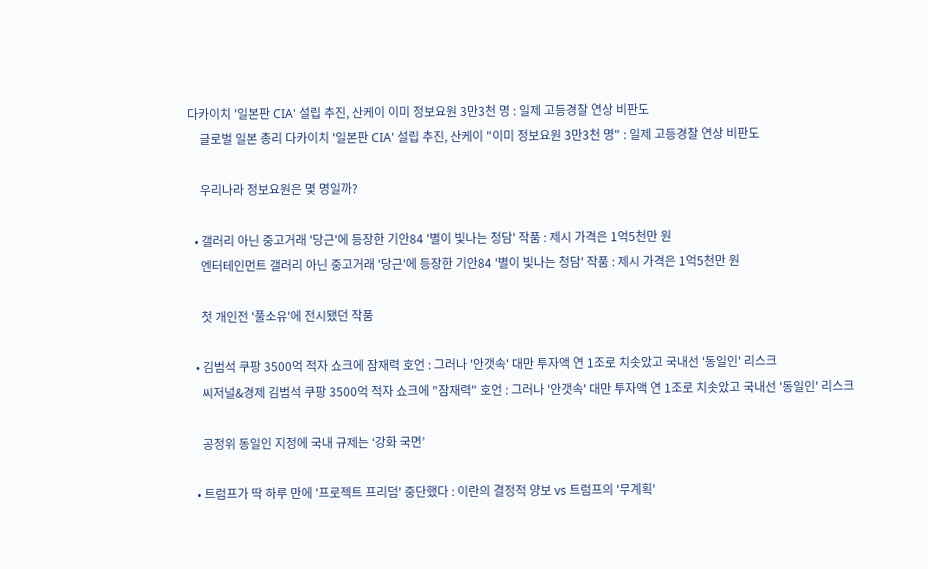다카이치 '일본판 CIA' 설립 추진, 산케이 이미 정보요원 3만3천 명 : 일제 고등경찰 연상 비판도
    글로벌 일본 총리 다카이치 '일본판 CIA' 설립 추진, 산케이 "이미 정보요원 3만3천 명" : 일제 고등경찰 연상 비판도

    우리나라 정보요원은 몇 명일까?

  • 갤러리 아닌 중고거래 '당근'에 등장한 기안84 '별이 빛나는 청담' 작품 : 제시 가격은 1억5천만 원
    엔터테인먼트 갤러리 아닌 중고거래 '당근'에 등장한 기안84 '별이 빛나는 청담' 작품 : 제시 가격은 1억5천만 원

    첫 개인전 '풀소유'에 전시됐던 작품

  • 김범석 쿠팡 3500억 적자 쇼크에 잠재력 호언 : 그러나 '안갯속' 대만 투자액 연 1조로 치솟았고 국내선 '동일인' 리스크
    씨저널&경제 김범석 쿠팡 3500억 적자 쇼크에 "잠재력" 호언 : 그러나 '안갯속' 대만 투자액 연 1조로 치솟았고 국내선 '동일인' 리스크

    공정위 동일인 지정에 국내 규제는 ‘강화 국면’

  • 트럼프가 딱 하루 만에 '프로젝트 프리덤' 중단했다 : 이란의 결정적 양보 vs 트럼프의 '무계획'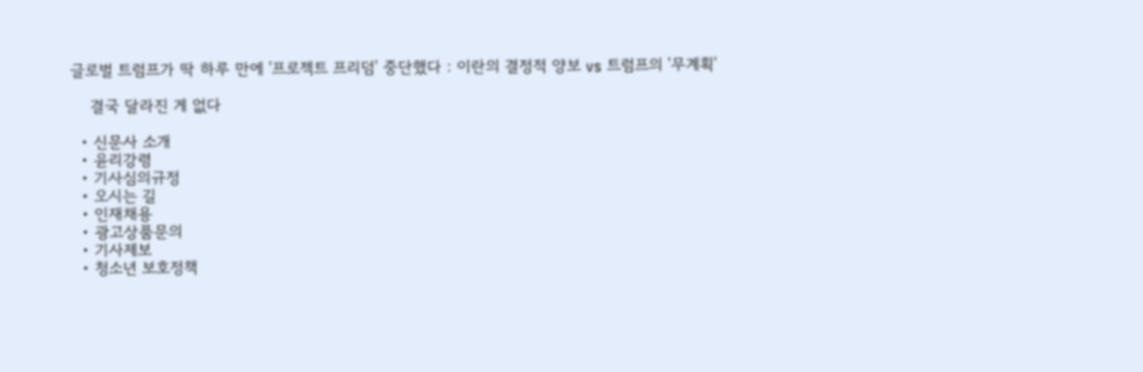글로벌 트럼프가 딱 하루 만에 '프로젝트 프리덤' 중단했다 : 이란의 결정적 양보 vs 트럼프의 '무계획'

    결국 달라진 게 없다

  • 신문사 소개
  • 윤리강령
  • 기사심의규정
  • 오시는 길
  • 인재채용
  • 광고상품문의
  • 기사제보
  • 청소년 보호정책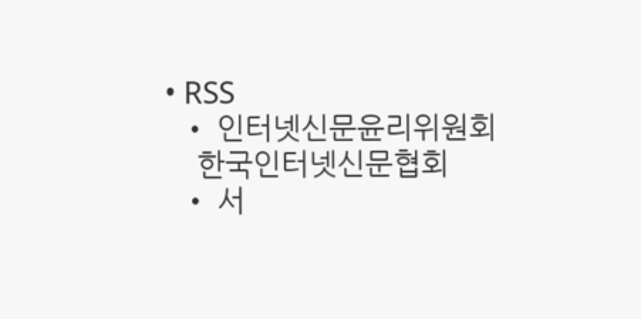• RSS
  • 인터넷신문윤리위원회
    한국인터넷신문협회
  • 서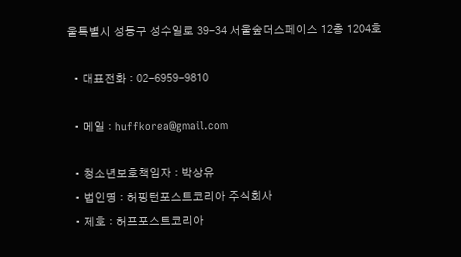울특별시 성동구 성수일로 39-34 서울숲더스페이스 12층 1204호

  • 대표전화 : 02-6959-9810

  • 메일 : huffkorea@gmail.com

  • 청소년보호책임자 : 박상유
  • 법인명 : 허핑턴포스트코리아 주식회사
  • 제호 : 허프포스트코리아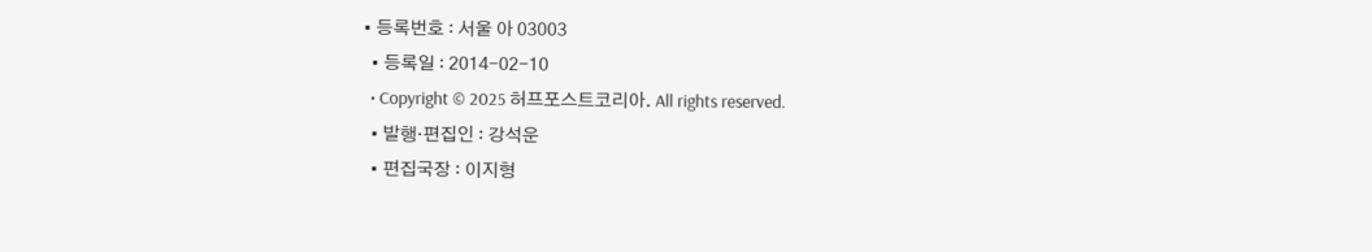• 등록번호 : 서울 아 03003
  • 등록일 : 2014-02-10
  • Copyright © 2025 허프포스트코리아. All rights reserved.
  • 발행·편집인 : 강석운
  • 편집국장 : 이지형